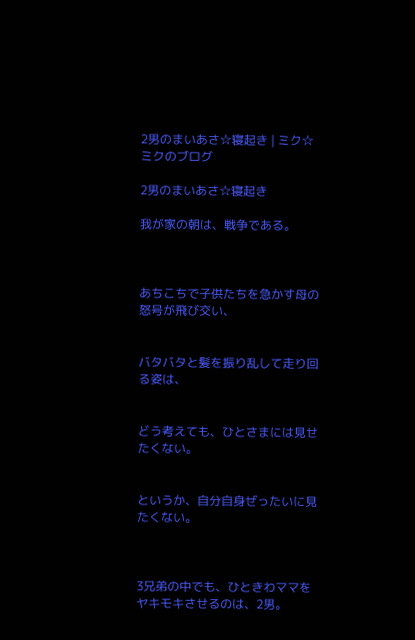2男のまいあさ☆寝起き | ミク☆ミクのブログ

2男のまいあさ☆寝起き

我が家の朝は、戦争である。



あちこちで子供たちを急かす母の怒号が飛び交い、


バタバタと髪を振り乱して走り回る姿は、


どう考えても、ひとさまには見せたくない。


というか、自分自身ぜったいに見たくない。



3兄弟の中でも、ひときわママをヤキモキさせるのは、2男。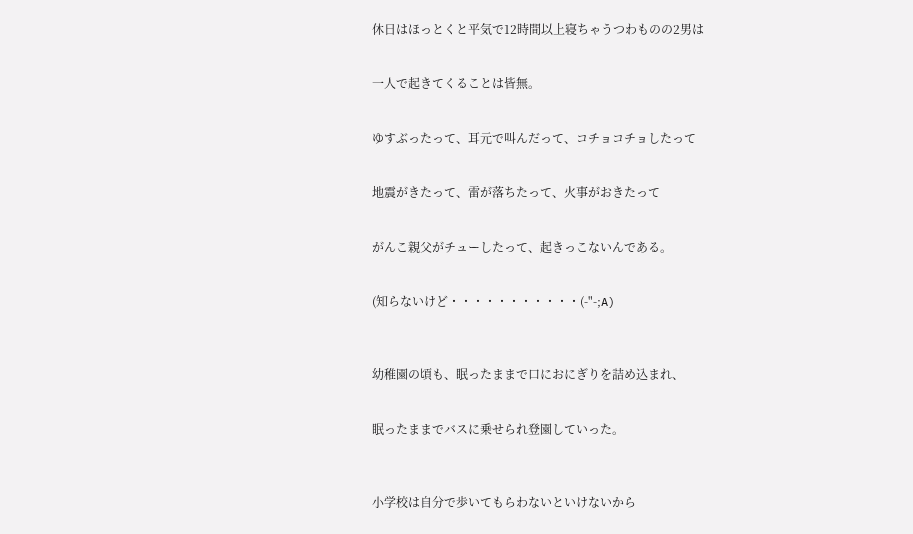休日はほっとくと平気で12時間以上寝ちゃうつわものの2男は


一人で起きてくることは皆無。


ゆすぶったって、耳元で叫んだって、コチョコチョしたって


地震がきたって、雷が落ちたって、火事がおきたって


がんこ親父がチューしたって、起きっこないんである。


(知らないけど・・・・・・・・・・・(-"-;A)



幼稚園の頃も、眠ったままで口におにぎりを詰め込まれ、


眠ったままでバスに乗せられ登園していった。



小学校は自分で歩いてもらわないといけないから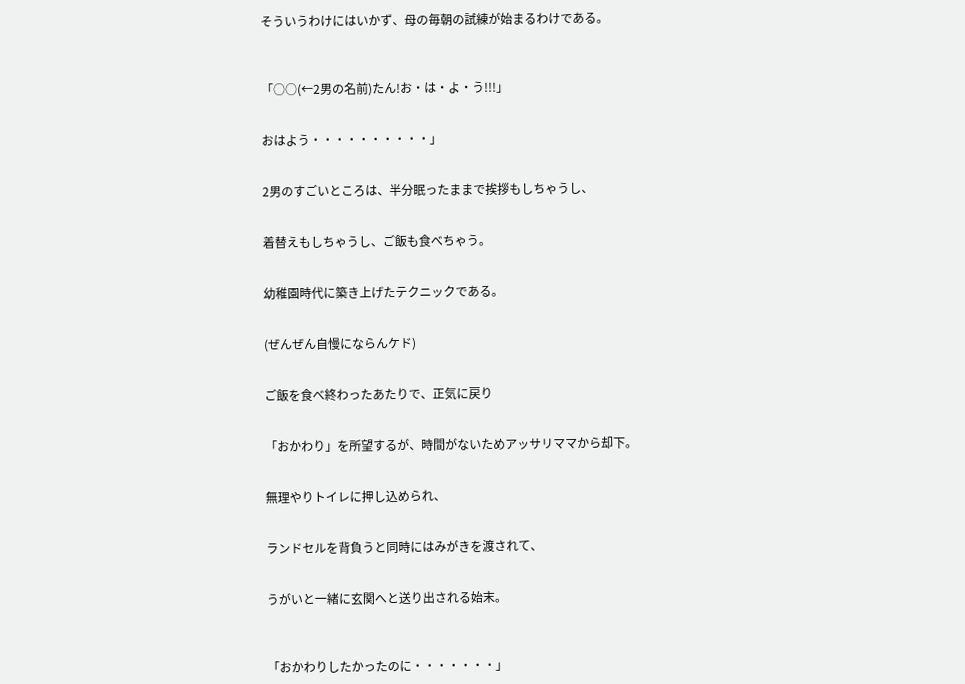そういうわけにはいかず、母の毎朝の試練が始まるわけである。



「○○(←2男の名前)たん!お・は・よ・う!!!」


おはよう・・・・・・・・・・」


2男のすごいところは、半分眠ったままで挨拶もしちゃうし、


着替えもしちゃうし、ご飯も食べちゃう。


幼稚園時代に築き上げたテクニックである。


(ぜんぜん自慢にならんケド)


ご飯を食べ終わったあたりで、正気に戻り


「おかわり」を所望するが、時間がないためアッサリママから却下。


無理やりトイレに押し込められ、


ランドセルを背負うと同時にはみがきを渡されて、


うがいと一緒に玄関へと送り出される始末。



「おかわりしたかったのに・・・・・・・」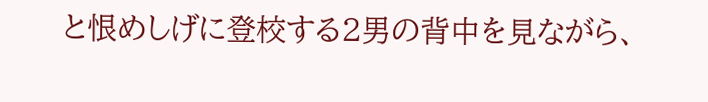と恨めしげに登校する2男の背中を見ながら、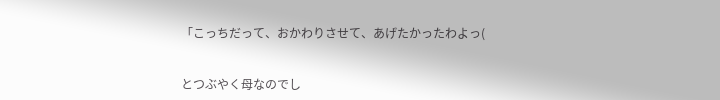「こっちだって、おかわりさせて、あげたかったわよっ(


とつぶやく母なのでし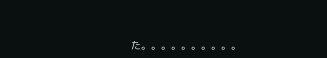た。。。。。。。。。。